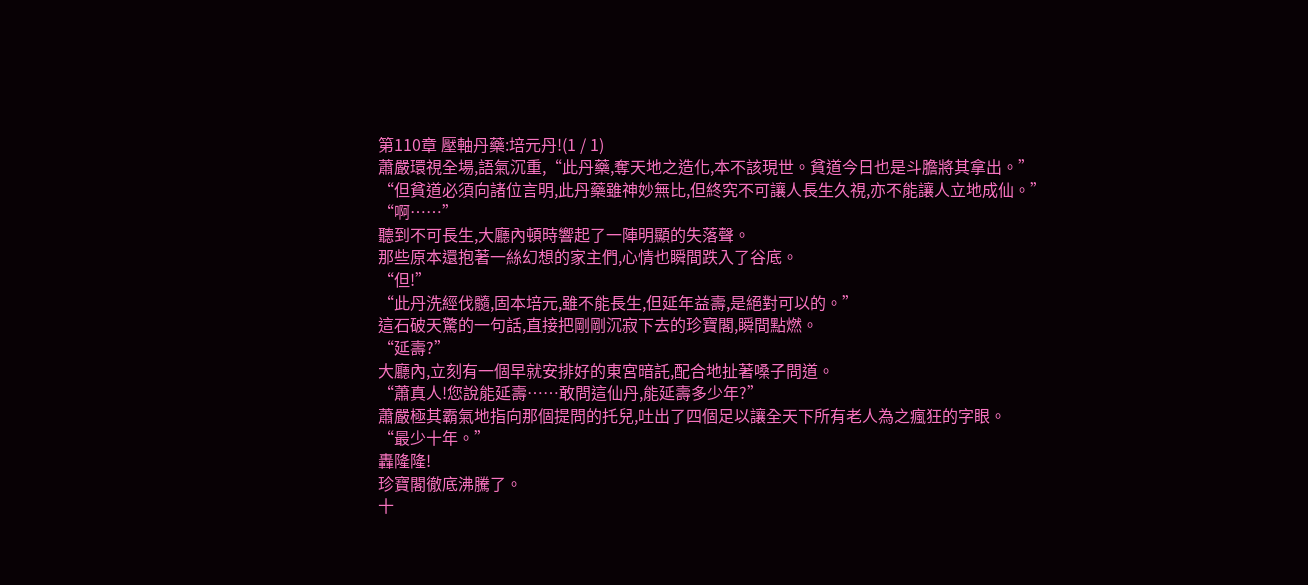第110章 壓軸丹藥:培元丹!(1 / 1)
蕭嚴環視全場,語氣沉重,“此丹藥,奪天地之造化,本不該現世。貧道今日也是斗膽將其拿出。”
“但貧道必須向諸位言明,此丹藥雖神妙無比,但終究不可讓人長生久視,亦不能讓人立地成仙。”
“啊……”
聽到不可長生,大廳內頓時響起了一陣明顯的失落聲。
那些原本還抱著一絲幻想的家主們,心情也瞬間跌入了谷底。
“但!”
“此丹洗經伐髓,固本培元,雖不能長生,但延年益壽,是絕對可以的。”
這石破天驚的一句話,直接把剛剛沉寂下去的珍寶閣,瞬間點燃。
“延壽?”
大廳內,立刻有一個早就安排好的東宮暗託,配合地扯著嗓子問道。
“蕭真人!您說能延壽……敢問這仙丹,能延壽多少年?”
蕭嚴極其霸氣地指向那個提問的托兒,吐出了四個足以讓全天下所有老人為之瘋狂的字眼。
“最少十年。”
轟隆隆!
珍寶閣徹底沸騰了。
十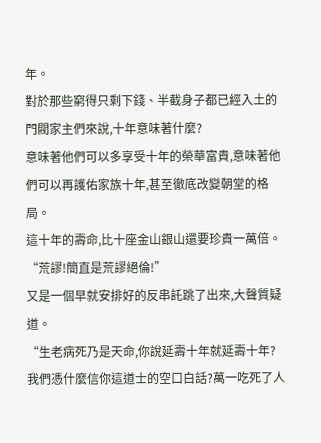年。
對於那些窮得只剩下錢、半截身子都已經入土的門閥家主們來說,十年意味著什麼?
意味著他們可以多享受十年的榮華富貴,意味著他們可以再護佑家族十年,甚至徹底改變朝堂的格局。
這十年的壽命,比十座金山銀山還要珍貴一萬倍。
“荒謬!簡直是荒謬絕倫!”
又是一個早就安排好的反串託跳了出來,大聲質疑道。
“生老病死乃是天命,你說延壽十年就延壽十年?我們憑什麼信你這道士的空口白話?萬一吃死了人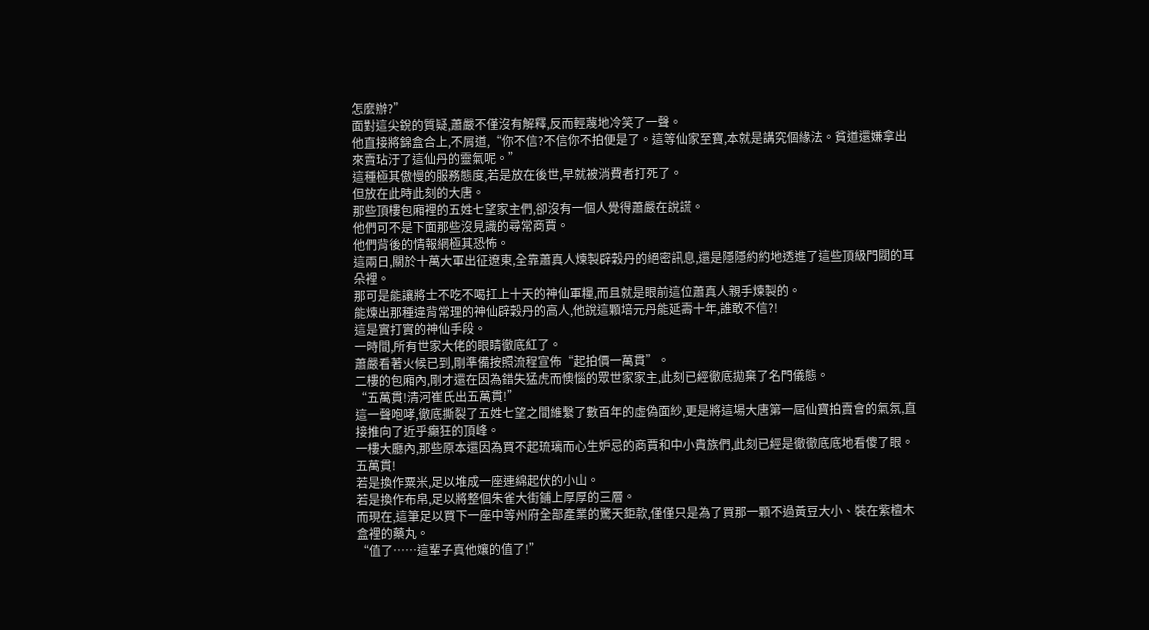怎麼辦?”
面對這尖銳的質疑,蕭嚴不僅沒有解釋,反而輕蔑地冷笑了一聲。
他直接將錦盒合上,不屑道,“你不信?不信你不拍便是了。這等仙家至寶,本就是講究個緣法。貧道還嫌拿出來賣玷汙了這仙丹的靈氣呢。”
這種極其傲慢的服務態度,若是放在後世,早就被消費者打死了。
但放在此時此刻的大唐。
那些頂樓包廂裡的五姓七望家主們,卻沒有一個人覺得蕭嚴在說謊。
他們可不是下面那些沒見識的尋常商賈。
他們背後的情報網極其恐怖。
這兩日,關於十萬大軍出征遼東,全靠蕭真人煉製辟穀丹的絕密訊息,還是隱隱約約地透進了這些頂級門閥的耳朵裡。
那可是能讓將士不吃不喝扛上十天的神仙軍糧,而且就是眼前這位蕭真人親手煉製的。
能煉出那種違背常理的神仙辟穀丹的高人,他說這顆培元丹能延壽十年,誰敢不信?!
這是實打實的神仙手段。
一時間,所有世家大佬的眼睛徹底紅了。
蕭嚴看著火候已到,剛準備按照流程宣佈“起拍價一萬貫”。
二樓的包廂內,剛才還在因為錯失猛虎而懊惱的眾世家家主,此刻已經徹底拋棄了名門儀態。
“五萬貫!清河崔氏出五萬貫!”
這一聲咆哮,徹底撕裂了五姓七望之間維繫了數百年的虛偽面紗,更是將這場大唐第一屆仙寶拍賣會的氣氛,直接推向了近乎癲狂的頂峰。
一樓大廳內,那些原本還因為買不起琉璃而心生妒忌的商賈和中小貴族們,此刻已經是徹徹底底地看傻了眼。
五萬貫!
若是換作粟米,足以堆成一座連綿起伏的小山。
若是換作布帛,足以將整個朱雀大街鋪上厚厚的三層。
而現在,這筆足以買下一座中等州府全部產業的驚天鉅款,僅僅只是為了買那一顆不過黃豆大小、裝在紫檀木盒裡的藥丸。
“值了……這輩子真他孃的值了!”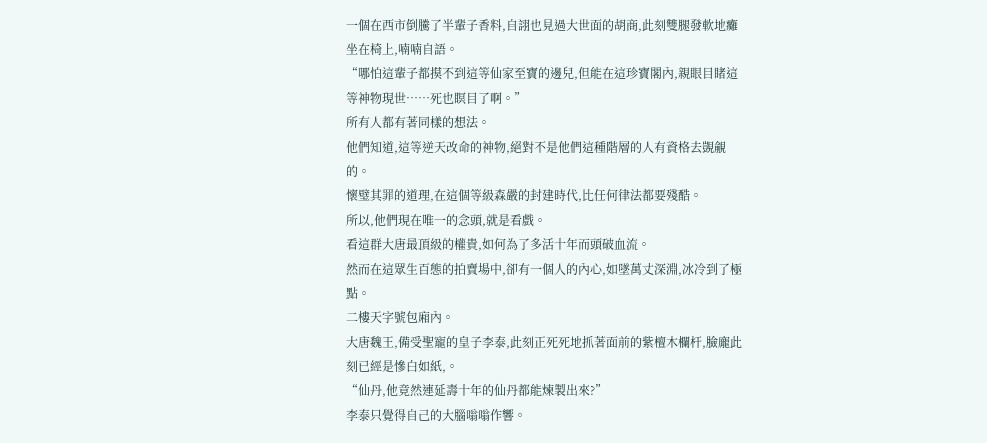一個在西市倒騰了半輩子香料,自詡也見過大世面的胡商,此刻雙腿發軟地癱坐在椅上,喃喃自語。
“哪怕這輩子都摸不到這等仙家至寶的邊兒,但能在這珍寶閣內,親眼目睹這等神物現世……死也瞑目了啊。”
所有人都有著同樣的想法。
他們知道,這等逆天改命的神物,絕對不是他們這種階層的人有資格去覬覦的。
懷璧其罪的道理,在這個等級森嚴的封建時代,比任何律法都要殘酷。
所以,他們現在唯一的念頭,就是看戲。
看這群大唐最頂級的權貴,如何為了多活十年而頭破血流。
然而在這眾生百態的拍賣場中,卻有一個人的內心,如墜萬丈深淵,冰冷到了極點。
二樓天字號包廂內。
大唐魏王,備受聖寵的皇子李泰,此刻正死死地抓著面前的紫檀木欄杆,臉龐此刻已經是慘白如紙,。
“仙丹,他竟然連延壽十年的仙丹都能煉製出來?”
李泰只覺得自己的大腦嗡嗡作響。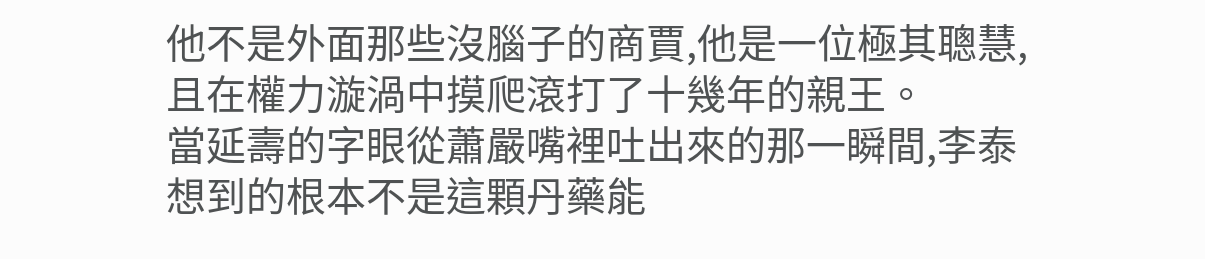他不是外面那些沒腦子的商賈,他是一位極其聰慧,且在權力漩渦中摸爬滾打了十幾年的親王。
當延壽的字眼從蕭嚴嘴裡吐出來的那一瞬間,李泰想到的根本不是這顆丹藥能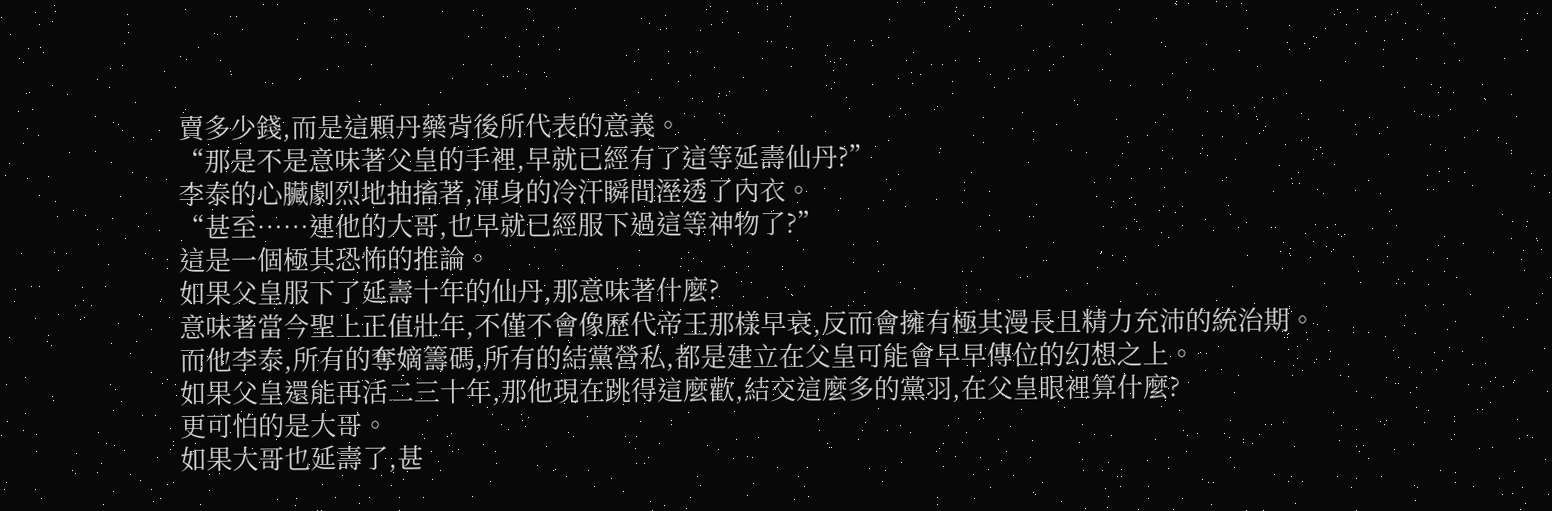賣多少錢,而是這顆丹藥背後所代表的意義。
“那是不是意味著父皇的手裡,早就已經有了這等延壽仙丹?”
李泰的心臟劇烈地抽搐著,渾身的冷汗瞬間溼透了內衣。
“甚至……連他的大哥,也早就已經服下過這等神物了?”
這是一個極其恐怖的推論。
如果父皇服下了延壽十年的仙丹,那意味著什麼?
意味著當今聖上正值壯年,不僅不會像歷代帝王那樣早衰,反而會擁有極其漫長且精力充沛的統治期。
而他李泰,所有的奪嫡籌碼,所有的結黨營私,都是建立在父皇可能會早早傳位的幻想之上。
如果父皇還能再活二三十年,那他現在跳得這麼歡,結交這麼多的黨羽,在父皇眼裡算什麼?
更可怕的是大哥。
如果大哥也延壽了,甚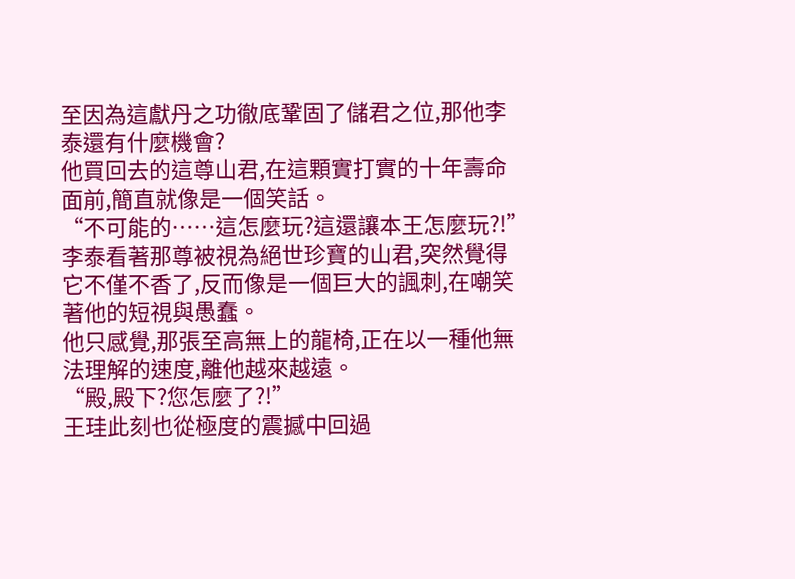至因為這獻丹之功徹底鞏固了儲君之位,那他李泰還有什麼機會?
他買回去的這尊山君,在這顆實打實的十年壽命面前,簡直就像是一個笑話。
“不可能的……這怎麼玩?這還讓本王怎麼玩?!”
李泰看著那尊被視為絕世珍寶的山君,突然覺得它不僅不香了,反而像是一個巨大的諷刺,在嘲笑著他的短視與愚蠢。
他只感覺,那張至高無上的龍椅,正在以一種他無法理解的速度,離他越來越遠。
“殿,殿下?您怎麼了?!”
王珪此刻也從極度的震撼中回過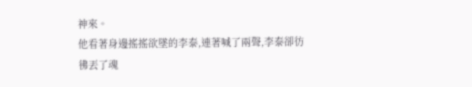神來。
他看著身邊搖搖欲墜的李泰,連著喊了兩聲,李泰卻彷彿丟了魂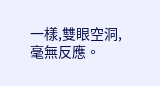一樣,雙眼空洞,毫無反應。